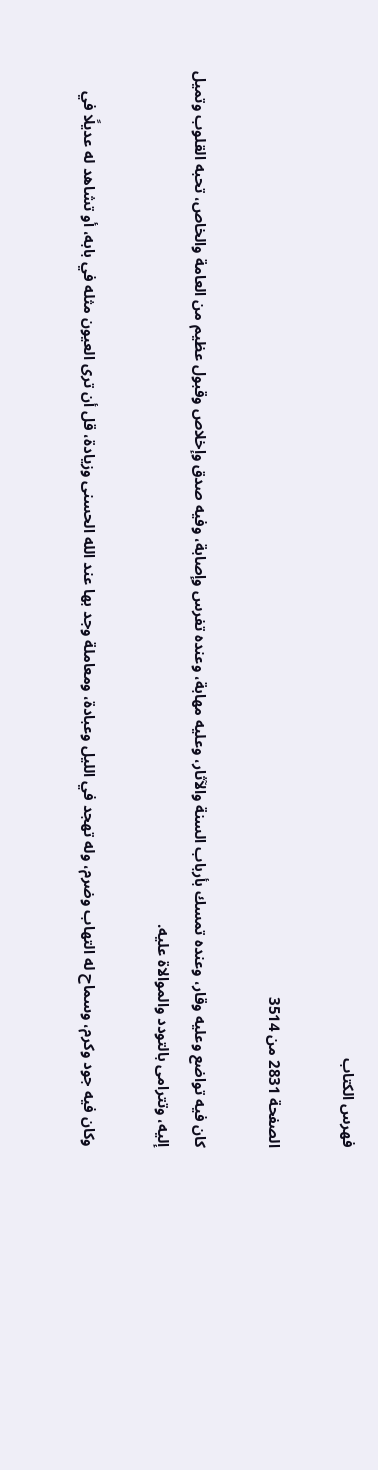فهرس الكتاب

الصفحة 2831 من 3514

كان فيه تواضع وعليه وقار، وعنده تمسك بأرباب السنة والآثار، وعليه مهابة، وعنده تفرس وإصابة، وفيه صدق وإخلاص وقبول عظيم من العامة والخاص، تحبه القلوب وتميل إليه، وتترامى بالتودد والموالاة عليه.

وكان فيه جود وكرم، وسماح له التهاب وضرم، وله تهجد في الليل وعبادة، ومعاملة وجد بها عند الله الحسنى وزيادة، قل أن ترى العيون مثله في بابه، أو تشاهد له عديلًا في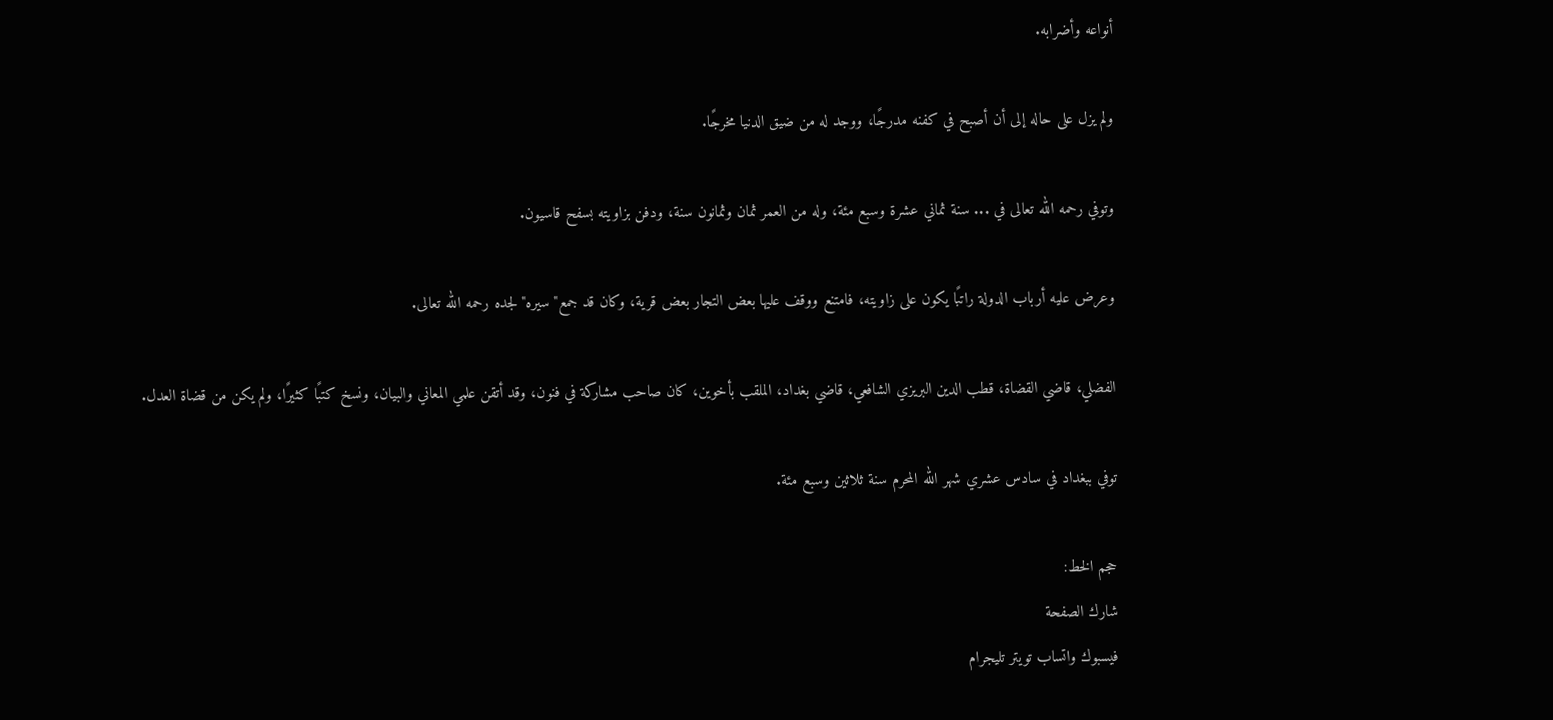أنواعه وأضرابه.

ولم يزل على حاله إلى أن أصبح في كفنه مدرجًا، ووجد له من ضيق الدنيا مخرجًا.

وتوفي رحمه الله تعالى في ... سنة ثماني عشرة وسبع مئة، وله من العمر ثمان وثمانون سنة، ودفن بزاويته بسفح قاسيون.

وعرض عليه أرباب الدولة راتبًا يكون على زاويته، فامتنع ووقف عليها بعض التجار بعض قرية، وكان قد جمع"سيره"لجده رحمه الله تعالى.

الفضلي، قاضي القضاة، قطب الدين البريزي الشافعي، قاضي بغداد، الملقب بأخوين، كان صاحب مشاركة في فنون، وقد أتقن علمي المعاني والبيان، ونسخ كتبًا كثيرًا، ولم يكن من قضاة العدل.

توفي ببغداد في سادس عشري شهر الله المحرم سنة ثلاثين وسبع مئة.

حجم الخط:
شارك الصفحة
فيسبوك واتساب تويتر تليجرام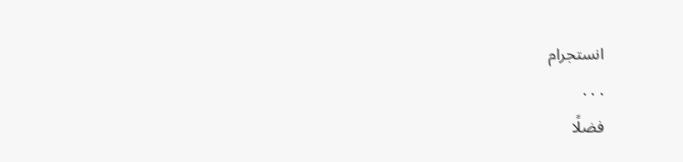انستجرام
. . .
فضلًا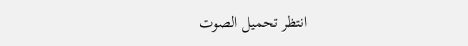انتظر تحميل الصوت